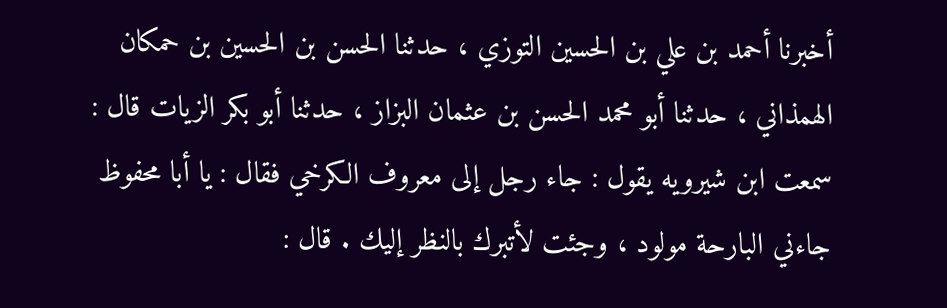أخبرنا أحمد بن علي بن الحسين التوزي ، حدثنا الحسن بن الحسين بن حمكان
الهمذاني ، حدثنا أبو محمد الحسن بن عثمان البزاز ، حدثنا أبو بكر الزيات قال :
سمعت ابن شيرويه يقول : جاء رجل إلى معروف الكرخي فقال : يا أبا محفوظ
جاءني البارحة مولود ، وجئت لأتبرك بالنظر إليك . قال :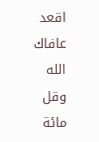اقعد عافاك الله وقل مائة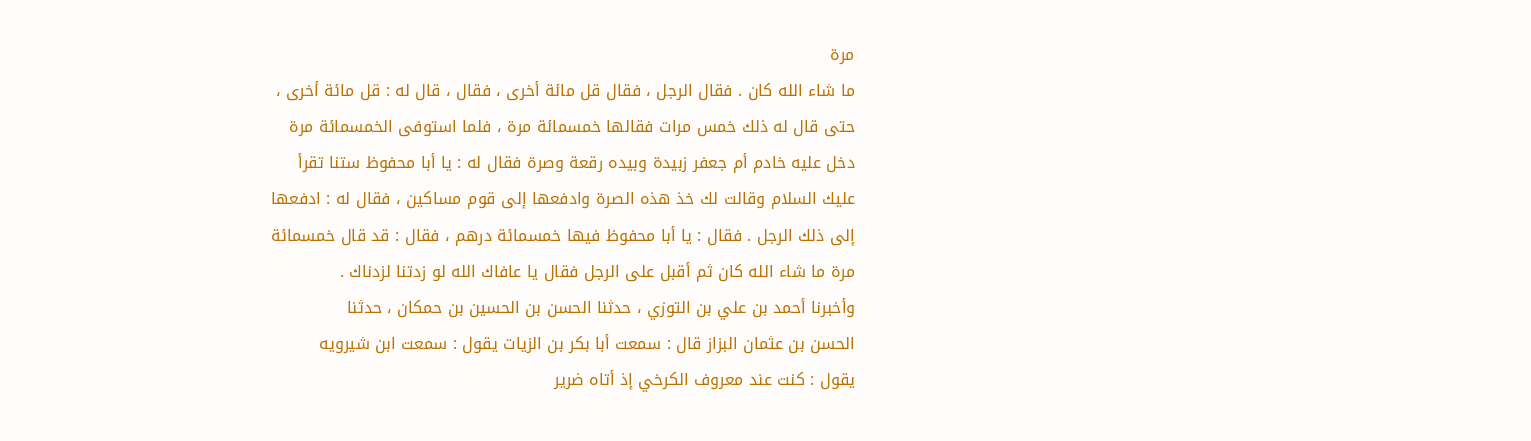مرة
ما شاء الله كان . فقال الرجل ، فقال قل مائة أخرى ، فقال ، قال له : قل مائة أخرى ،
حتى قال له ذلك خمس مرات فقالها خمسمائة مرة ، فلما استوفى الخمسمائة مرة
دخل عليه خادم أم جعفر زبيدة وبيده رقعة وصرة فقال له : يا أبا محفوظ ستنا تقرأ
عليك السلام وقالت لك خذ هذه الصرة وادفعها إلى قوم مساكين ، فقال له : ادفعها
إلى ذلك الرجل . فقال : يا أبا محفوظ فيها خمسمائة درهم ، فقال : قد قال خمسمائة
مرة ما شاء الله كان ثم أقبل على الرجل فقال يا عافاك الله لو زدتنا لزدناك .
وأخبرنا أحمد بن علي بن التوزي ، حدثنا الحسن بن الحسين بن حمكان ، حدثنا
الحسن بن عثمان البزاز قال : سمعت أبا بكر بن الزيات يقول : سمعت ابن شيرويه
يقول : كنت عند معروف الكرخي إذ أتاه ضرير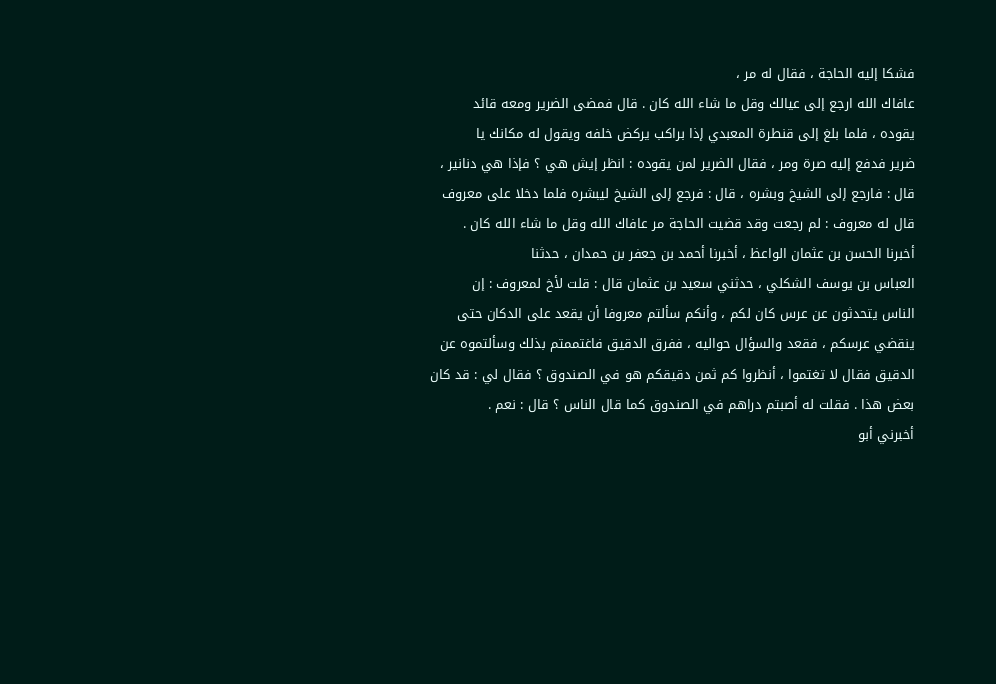فشكا إليه الحاجة ، فقال له مر ،
عافاك الله ارجع إلى عيالك وقل ما شاء الله كان . قال فمضى الضرير ومعه قائد
يقوده ، فلما بلغ إلى قنطرة المعبدي إذا براكب يركض خلفه ويقول له مكانك يا
ضرير فدفع إليه صرة ومر ، فقال الضرير لمن يقوده : انظر إيش هي ؟ فإذا هي دنانير ،
قال : فارجع إلى الشيخ وبشره ، قال : فرجع إلى الشيخ ليبشره فلما دخلا على معروف
قال له معروف : لم رجعت وقد قضيت الحاجة مر عافاك الله وقل ما شاء الله كان .
أخبرنا الحسن بن عثمان الواعظ ، أخبرنا أحمد بن جعفر بن حمدان ، حدثنا
العباس بن يوسف الشكلي ، حدثني سعيد بن عثمان قال : قلت لأخ لمعروف : إن
الناس يتحدثون عن عرس كان لكم ، وأنكم سألتم معروفا أن يقعد على الدكان حتى
ينقضي عرسكم ، فقعد والسؤال حواليه ، ففرق الدقيق فاغتممتم بذلك وسألتموه عن
الدقيق فقال لا تغتموا ، أنظروا كم ثمن دقيقكم هو في الصندوق ؟ فقال لي : قد كان
بعض هذا . فقلت له أصبتم دراهم في الصندوق كما قال الناس ؟ قال : نعم .
أخبرني أبو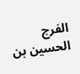الفرج الحسين بن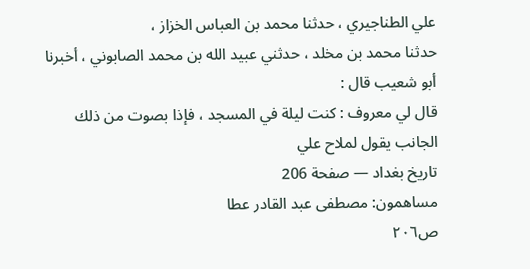علي الطناجيري ، حدثنا محمد بن العباس الخزاز ،
حدثنا محمد بن مخلد ، حدثني عبيد الله بن محمد الصابوني ، أخبرنا أبو شعيب قال :
قال لي معروف : كنت ليلة في المسجد ، فإذا بصوت من ذلك الجانب يقول لملاح علي
تاريخ بغداد — صفحة 206
مساهمون: مصطفى عبد القادر عطا
ص٢٠٦